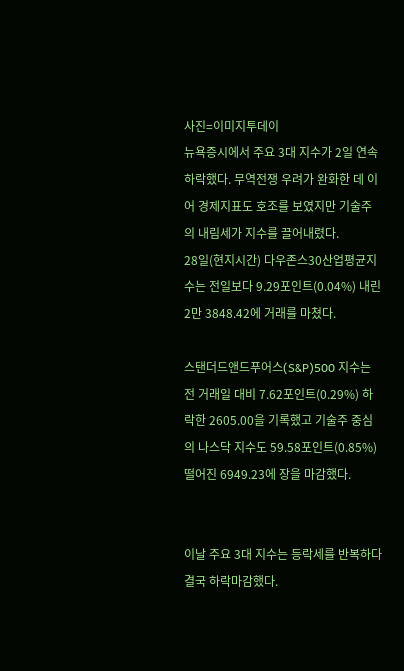사진=이미지투데이
뉴욕증시에서 주요 3대 지수가 2일 연속 하락했다. 무역전쟁 우려가 완화한 데 이어 경제지표도 호조를 보였지만 기술주의 내림세가 지수를 끌어내렸다.
28일(현지시간) 다우존스30산업평균지수는 전일보다 9.29포인트(0.04%) 내린 2만 3848.42에 거래를 마쳤다.

스탠더드앤드푸어스(S&P)500 지수는 전 거래일 대비 7.62포인트(0.29%) 하락한 2605.00을 기록했고 기술주 중심의 나스닥 지수도 59.58포인트(0.85%) 떨어진 6949.23에 장을 마감했다.


이날 주요 3대 지수는 등락세를 반복하다 결국 하락마감했다.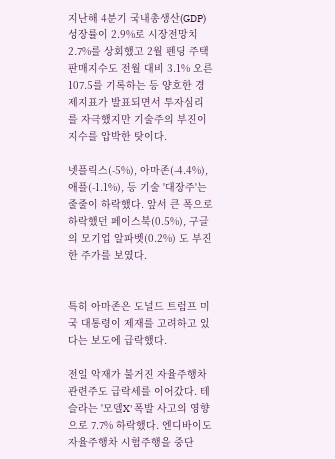지난해 4분기 국내총생산(GDP) 성장률이 2.9%로 시장전망치 2.7%를 상회했고 2월 펜딩 주택판매지수도 전월 대비 3.1% 오른 107.5를 기록하는 등 양호한 경제지표가 발표되면서 투자심리를 자극했지만 기술주의 부진이 지수를 압박한 탓이다.

넷플릭스(-5%), 아마존(-4.4%), 애플(-1.1%), 등 기술 '대장주'는 줄줄이 하락했다. 앞서 큰 폭으로 하락했던 페이스북(0.5%), 구글의 모기업 알파벳(0.2%) 도 부진한 주가를 보였다.


특히 아마존은 도널드 트럼프 미국 대통령이 제재를 고려하고 있다는 보도에 급락했다.

전일 악재가 불거진 자율주행차 관련주도 급락세를 이어갔다. 테슬라는 '모델X' 폭발 사고의 영향으로 7.7% 하락했다. 엔디바이도 자율주행차 시험주행을 중단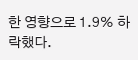한 영향으로 1.9% 하락했다.